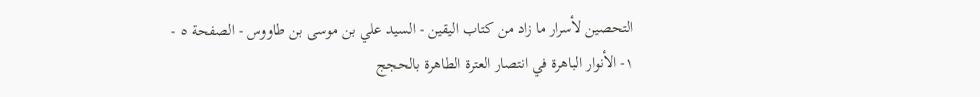التحصين لأسرار ما زاد من كتاب اليقين - السيد علي بن موسى بن طاووس - الصفحة ٥ - ١- الأنوار الباهرة في انتصار العترة الطاهرة بالحجج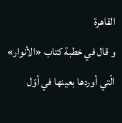القاهرة
و قال في خطبة كتاب «الأنوار» الّتي أوردها بعينها في أوّل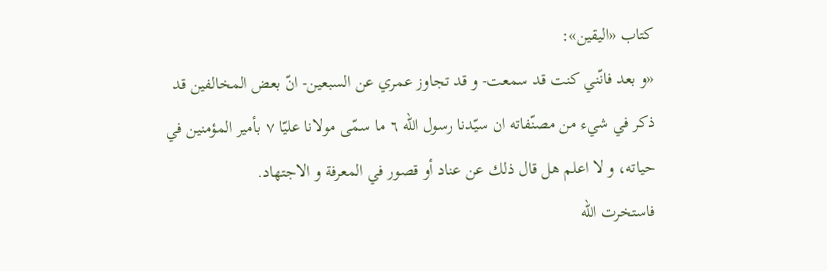كتاب «اليقين»:
«و بعد فانّني كنت قد سمعت- و قد تجاوز عمري عن السبعين- انّ بعض المخالفين قد ذكر في شيء من مصنّفاته ان سيّدنا رسول اللّه ٦ ما سمّى مولانا عليّا ٧ بأمير المؤمنين في حياته، و لا اعلم هل قال ذلك عن عناد أو قصور في المعرفة و الاجتهاد.
فاستخرت اللّه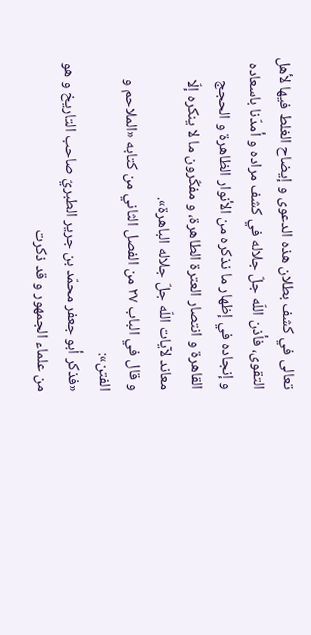تعالى في كشف بطلان هذه الدعوى و إيضاح الغلط فيها لأهل التقوى، فأذن اللّه جلّ جلاله في كشف مراده و أمدّنا باسعاده و إنجاده في إظهار ما نذكره من الأنوار الظاهرة و الحجج القاهرة و انتصار العترة الطاهرة، و مفكّرون ما لا ينكره إلّا معاند لآيات اللّه جلّ جلاله الباهرة».
و قال في الباب ٢٧ من الفصل الثاني من كتابه «الملاحم و الفتن»:
«فذكر أبو جعفر محمّد بن جرير الطبريّ صاحب التاريخ و هو من علماء الجمهور و قد ذكرت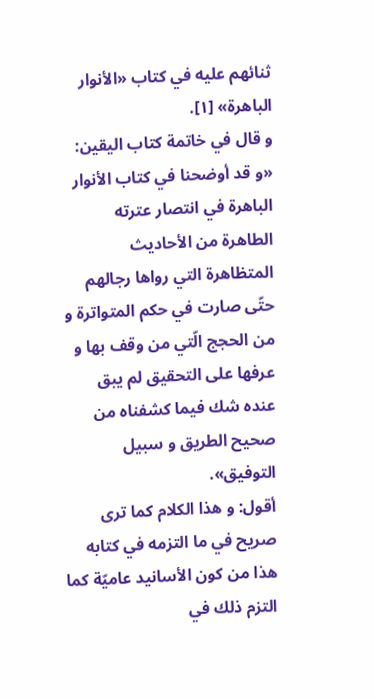ثنائهم عليه في كتاب «الأنوار الباهرة» [١].
و قال في خاتمة كتاب اليقين:
«و قد أوضحنا في كتاب الأنوار الباهرة في انتصار عترته الطاهرة من الأحاديث المتظاهرة التي رواها رجالهم حتّى صارت في حكم المتواترة و من الحجج الّتي من وقف بها و عرفها على التحقيق لم يبق عنده شك فيما كشفناه من صحيح الطريق و سبيل التوفيق».
أقول: و هذا الكلام كما ترى صريح في ما التزمه في كتابه هذا من كون الأسانيد عاميّة كما التزم ذلك في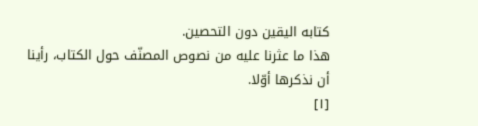كتابه اليقين دون التحصين.
هذا ما عثرنا عليه من نصوص المصنّف حول الكتاب، رأينا أن نذكرها أوّلا.
[١]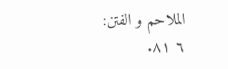الملاحم و الفتن: ٦ ٨١.